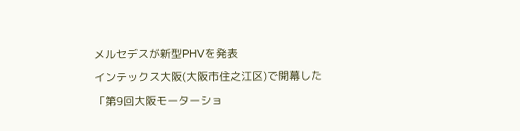メルセデスが新型PHVを発表
インテックス大阪(大阪市住之江区)で開幕した「第9回大阪モーターショ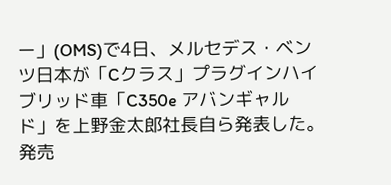ー」(OMS)で4日、メルセデス・ベンツ日本が「Cクラス」プラグインハイブリッド車「C350e アバンギャルド」を上野金太郎社長自ら発表した。発売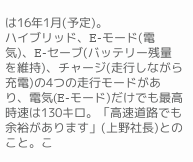は16年1月(予定)。
ハイブリッド、E-モード(電気)、E-セーブ(バッテリー残量を維持)、チャージ(走行しながら充電)の4つの走行モードがあり、電気(E-モード)だけでも最高時速は130キロ。「高速道路でも余裕があります」(上野社長)とのこと。こ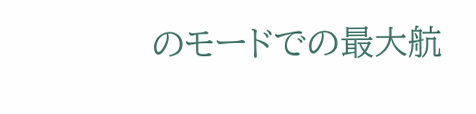のモードでの最大航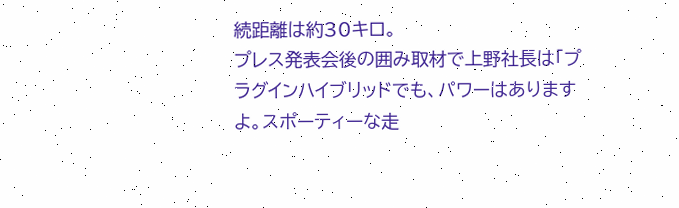続距離は約30キロ。
プレス発表会後の囲み取材で上野社長は「プラグインハイブリッドでも、パワーはありますよ。スポーティーな走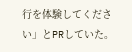行を体験してください」とPRしていた。